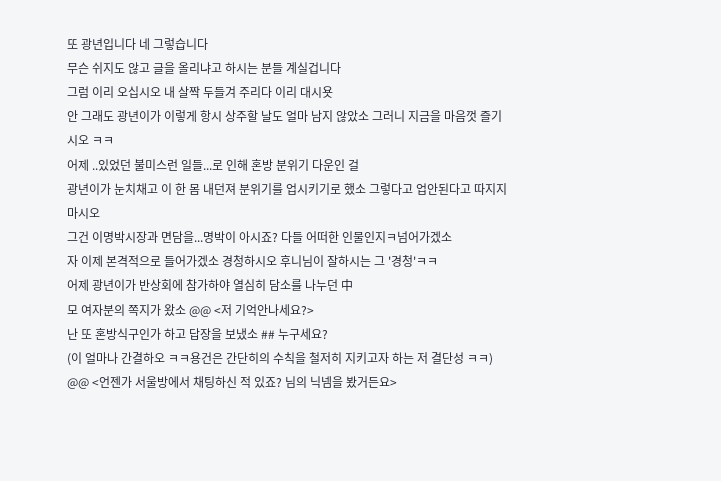또 광년입니다 네 그렇습니다
무슨 쉬지도 않고 글을 올리냐고 하시는 분들 계실겁니다
그럼 이리 오십시오 내 살짝 두들겨 주리다 이리 대시욧
안 그래도 광년이가 이렇게 항시 상주할 날도 얼마 남지 않았소 그러니 지금을 마음껏 즐기시오 ㅋㅋ
어제 ..있었던 불미스런 일들...로 인해 혼방 분위기 다운인 걸
광년이가 눈치채고 이 한 몸 내던져 분위기를 업시키기로 했소 그렇다고 업안된다고 따지지 마시오
그건 이명박시장과 면담을...명박이 아시죠? 다들 어떠한 인물인지ㅋ넘어가겠소
자 이제 본격적으로 들어가겠소 경청하시오 후니님이 잘하시는 그 '경청'ㅋㅋ
어제 광년이가 반상회에 참가하야 열심히 담소를 나누던 中
모 여자분의 쪽지가 왔소 @@ <저 기억안나세요?>
난 또 혼방식구인가 하고 답장을 보냈소 ## 누구세요?
(이 얼마나 간결하오 ㅋㅋ용건은 간단히의 수칙을 철저히 지키고자 하는 저 결단성 ㅋㅋ)
@@ <언젠가 서울방에서 채팅하신 적 있죠? 님의 닉넴을 봤거든요>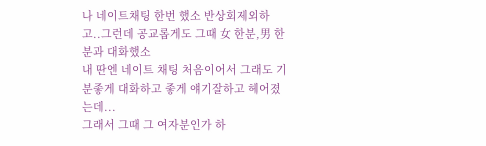나 네이트채팅 한번 했소 반상회제외하고..그런데 공교롭게도 그때 女 한분,男 한분과 대화했소
내 딴엔 네이트 채팅 처음이어서 그래도 기분좋게 대화하고 좋게 얘기잘하고 헤어졌는데...
그래서 그때 그 여자분인가 하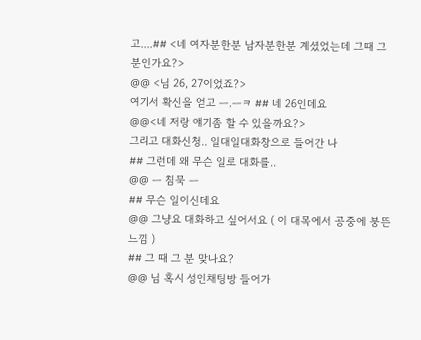고....## <네 여자분한분 남자분한분 계셨었는데 그때 그분인가요?>
@@ <님 26, 27이었죠?>
여기서 확신을 얻고 ㅡ.ㅡㅋ ## 네 26인데요
@@<네 저랑 얘기좀 할 수 있을까요?>
그리고 대화신청.. 일대일대화창으로 들어간 나
## 그런데 왜 무슨 일로 대화를..
@@ ㅡ 침묵 ㅡ
## 무슨 일이신데요
@@ 그냥요 대화하고 싶어서요 ( 이 대목에서 공중에 붕뜬 느낌 )
## 그 때 그 분 맞나요?
@@ 님 혹시 성인채팅방 들어가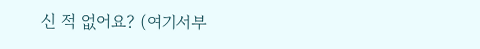신 적 없어요? (여기서부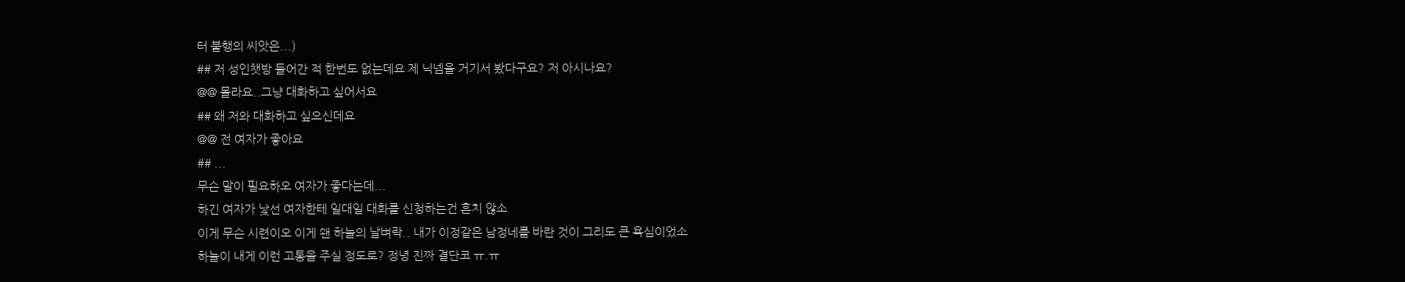터 불행의 씨앗은...)
## 저 성인챗방 들어간 적 한번도 없는데요 제 닉넴을 거기서 봤다구요? 저 아시나요?
@@ 몰라요..그냥 대화하고 싶어서요
## 왜 저와 대화하고 싶으신데요
@@ 전 여자가 좋아요
## ...
무슨 말이 필요하오 여자가 좋다는데...
하긴 여자가 낯선 여자한테 일대일 대화를 신청하는건 흔치 않소
이게 무슨 시련이오 이게 왠 하늘의 날벼락.. 내가 이정같은 남정네를 바란 것이 그리도 큰 욕심이었소
하늘이 내게 이런 고통을 주실 정도로? 정녕 진짜 결단코 ㅠ.ㅠ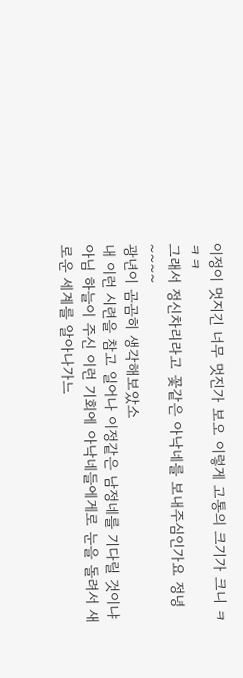이정이 멋지긴 너무 멋진가 보오 이렇게 고통의 크기가 크니 ㅋㅋㅋ
그래서 정신차리라고 꽃같은 아낙네를 보내주심인가요 정녕~~~~
광년이 곰곰히 생각해보았소
내 이런 시련을 참고 일어나 이정같은 남정네를 기다릴 것이냐
아님 하늘이 주신 이런 기회에 아낙네들에게로 눈을 돌려서 새로운 세계를 알아나가느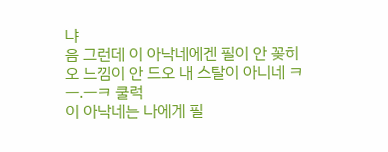냐
음 그런데 이 아낙네에겐 필이 안 꽂히오 느낌이 안 드오 내 스탈이 아니네 ㅋㅡ.ㅡㅋ 쿨럭
이 아낙네는 나에게 필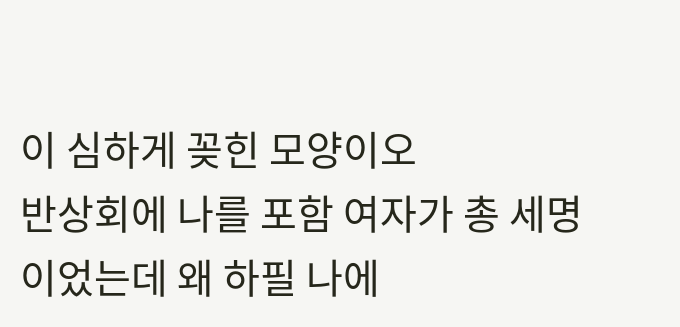이 심하게 꽂힌 모양이오
반상회에 나를 포함 여자가 총 세명이었는데 왜 하필 나에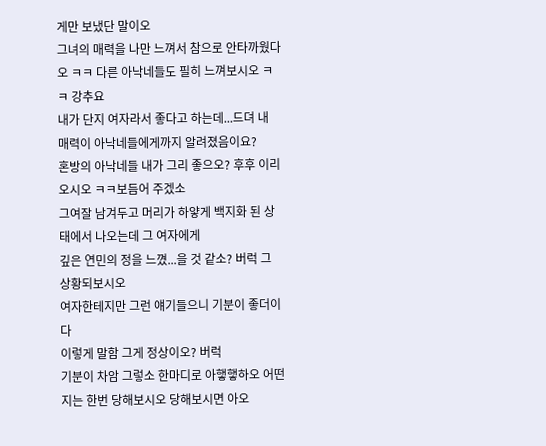게만 보냈단 말이오
그녀의 매력을 나만 느껴서 참으로 안타까웠다오 ㅋㅋ 다른 아낙네들도 필히 느껴보시오 ㅋㅋ 강추요
내가 단지 여자라서 좋다고 하는데...드뎌 내 매력이 아낙네들에게까지 알려졌음이요?
혼방의 아낙네들 내가 그리 좋으오? 후후 이리 오시오 ㅋㅋ보듬어 주겠소
그여잘 남겨두고 머리가 하얗게 백지화 된 상태에서 나오는데 그 여자에게
깊은 연민의 정을 느꼈...을 것 같소? 버럭 그 상황되보시오
여자한테지만 그런 얘기들으니 기분이 좋더이다
이렇게 말함 그게 정상이오? 버럭
기분이 차암 그렇소 한마디로 아햏햏하오 어떤지는 한번 당해보시오 당해보시면 아오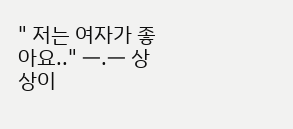" 저는 여자가 좋아요.." ㅡ.ㅡ 상상이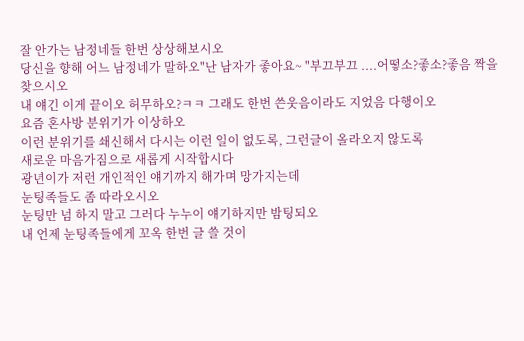잘 안가는 남정네들 한번 상상해보시오
당신을 향해 어느 남정네가 말하오"난 남자가 좋아요~ "부끄부끄 ....어떻소?좋소?좋음 짝을 찾으시오
내 얘긴 이게 끝이오 허무하오?ㅋㅋ 그래도 한번 쓴웃음이라도 지었음 다행이오
요즘 혼사방 분위기가 이상하오
이런 분위기를 쇄신해서 다시는 이런 일이 없도록, 그런글이 올라오지 않도록
새로운 마음가짐으로 새롭게 시작합시다
광년이가 저런 개인적인 얘기까지 해가며 망가지는데
눈팅족들도 좀 따라오시오
눈팅만 넘 하지 말고 그러다 누누이 얘기하지만 밤팅되오
내 언제 눈팅족들에게 꼬옥 한번 글 쓸 것이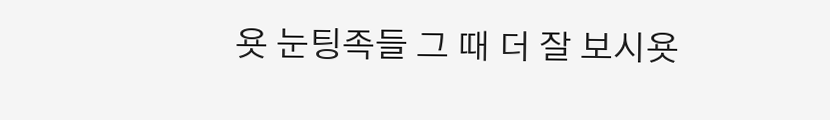욧 눈팅족들 그 때 더 잘 보시욧